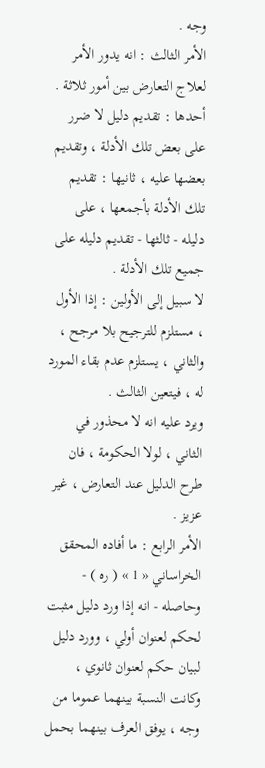وجه .
الأمر الثالث : انه يدور الأمر لعلاج التعارض بين أمور ثلاثة .
أحدها : تقديم دليل لا ضرر على بعض تلك الأدلة ، وتقديم بعضها عليه ، ثانيها : تقديم تلك الأدلة بأجمعها ، على دليله - ثالثها - تقديم دليله على جميع تلك الأدلة .
لا سبيل إلى الأولين : إذا الأول ، مستلزم للترجيح بلا مرجح ، والثاني ، يستلزم عدم بقاء المورد له ، فيتعين الثالث .
ويرد عليه انه لا محذور في الثاني ، لولا الحكومة ، فان طرح الدليل عند التعارض ، غير عزيز .
الأمر الرابع : ما أفاده المحقق الخراساني « 1 » ( ره ) - وحاصله - انه إذا ورد دليل مثبت لحكم لعنوان أولي ، وورد دليل لبيان حكم لعنوان ثانوي ، وكانت النسبة بينهما عموما من وجه ، يوفق العرف بينهما بحمل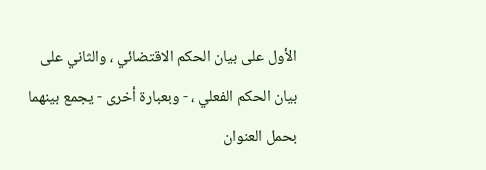الأول على بيان الحكم الاقتضائي ، والثاني على بيان الحكم الفعلي ، - وبعبارة أخرى - يجمع بينهما بحمل العنوان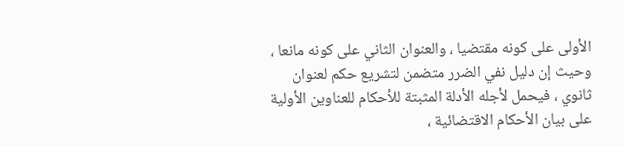الأولى على كونه مقتضيا ، والعنوان الثاني على كونه مانعا ، وحيث إن دليل نفي الضرر متضمن لتشريع حكم لعنوان ثانوي ، فيحمل لأجله الأدلة المثبتة للأحكام للعناوين الأولية على بيان الأحكام الاقتضائية ،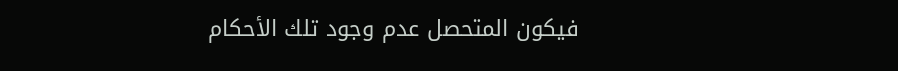فيكون المتحصل عدم وجود تلك الأحكام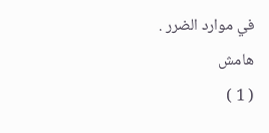في موارد الضرر .
هامش
( 1 )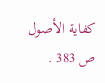كفاية الأصول ص 383 .